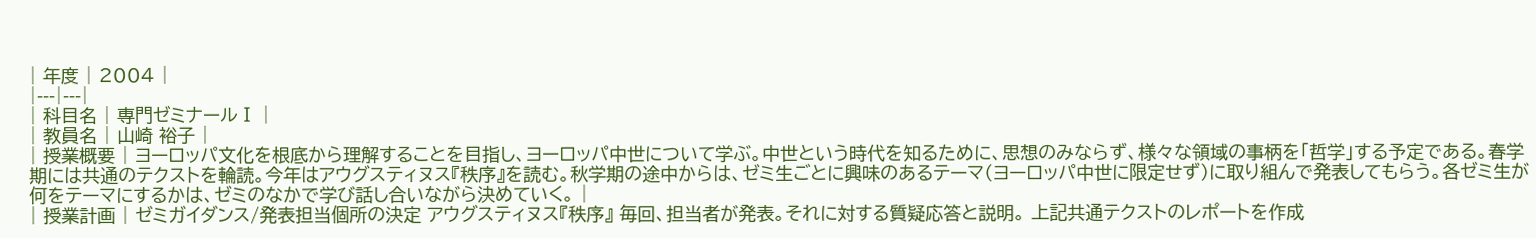| 年度 | 2004 |
|---|---|
| 科目名 | 専門ゼミナールⅠ |
| 教員名 | 山崎 裕子 |
| 授業概要 | ヨーロッパ文化を根底から理解することを目指し、ヨーロッパ中世について学ぶ。中世という時代を知るために、思想のみならず、様々な領域の事柄を「哲学」する予定である。春学期には共通のテクストを輪読。今年はアウグスティヌス『秩序』を読む。秋学期の途中からは、ゼミ生ごとに興味のあるテーマ(ヨーロッパ中世に限定せず)に取り組んで発表してもらう。各ゼミ生が何をテーマにするかは、ゼミのなかで学び話し合いながら決めていく。 |
| 授業計画 | ゼミガイダンス/発表担当個所の決定 アウグスティヌス『秩序』 毎回、担当者が発表。それに対する質疑応答と説明。 上記共通テクストのレポートを作成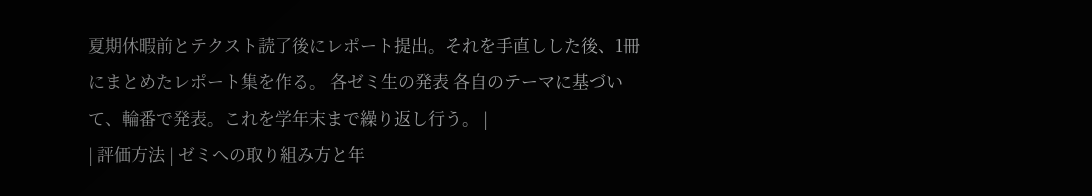夏期休暇前とテクスト読了後にレポート提出。それを手直しした後、1冊にまとめたレポート集を作る。 各ゼミ生の発表 各自のテーマに基づいて、輪番で発表。これを学年末まで繰り返し行う。 |
| 評価方法 | ゼミへの取り組み方と年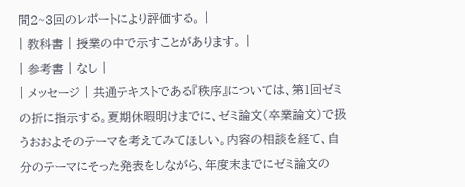間2~3回のレポートにより評価する。 |
| 教科書 | 授業の中で示すことがあります。 |
| 参考書 | なし |
| メッセージ | 共通テキストである『秩序』については、第1回ゼミの折に指示する。夏期休暇明けまでに、ゼミ論文(卒業論文)で扱うおおよそのテーマを考えてみてほしい。内容の相談を経て、自分のテーマにそった発表をしながら、年度末までにゼミ論文の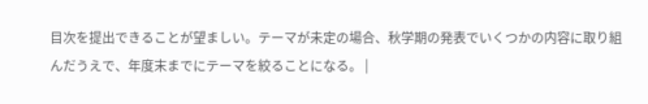目次を提出できることが望ましい。テーマが未定の場合、秋学期の発表でいくつかの内容に取り組んだうえで、年度末までにテーマを絞ることになる。 |